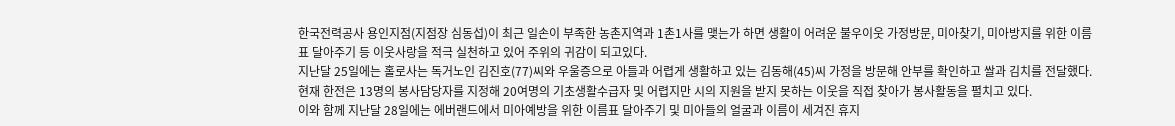한국전력공사 용인지점(지점장 심동섭)이 최근 일손이 부족한 농촌지역과 1촌1사를 맺는가 하면 생활이 어려운 불우이웃 가정방문, 미아찾기, 미아방지를 위한 이름표 달아주기 등 이웃사랑을 적극 실천하고 있어 주위의 귀감이 되고있다.
지난달 25일에는 홀로사는 독거노인 김진호(77)씨와 우울증으로 아들과 어렵게 생활하고 있는 김동해(45)씨 가정을 방문해 안부를 확인하고 쌀과 김치를 전달했다.
현재 한전은 13명의 봉사담당자를 지정해 20여명의 기초생활수급자 및 어렵지만 시의 지원을 받지 못하는 이웃을 직접 찾아가 봉사활동을 펼치고 있다.
이와 함께 지난달 28일에는 에버랜드에서 미아예방을 위한 이름표 달아주기 및 미아들의 얼굴과 이름이 세겨진 휴지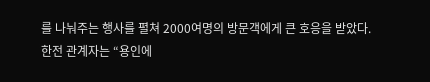를 나눠주는 행사를 펼쳐 2000여명의 방문객에게 큰 호응을 받았다.
한전 관계자는 “용인에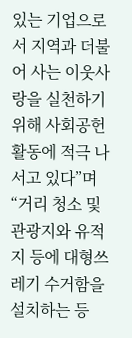있는 기업으로서 지역과 더불어 사는 이웃사랑을 실천하기 위해 사회공헌활동에 적극 나서고 있다”며 “거리 청소 및 관광지와 유적지 등에 대형쓰레기 수거함을 설치하는 등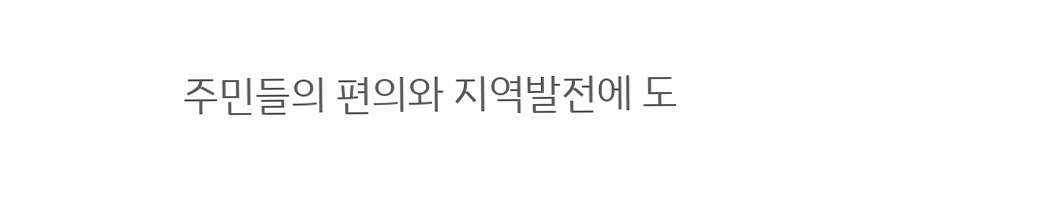주민들의 편의와 지역발전에 도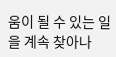움이 될 수 있는 일을 계속 찾아나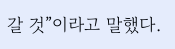갈 것”이라고 말했다.